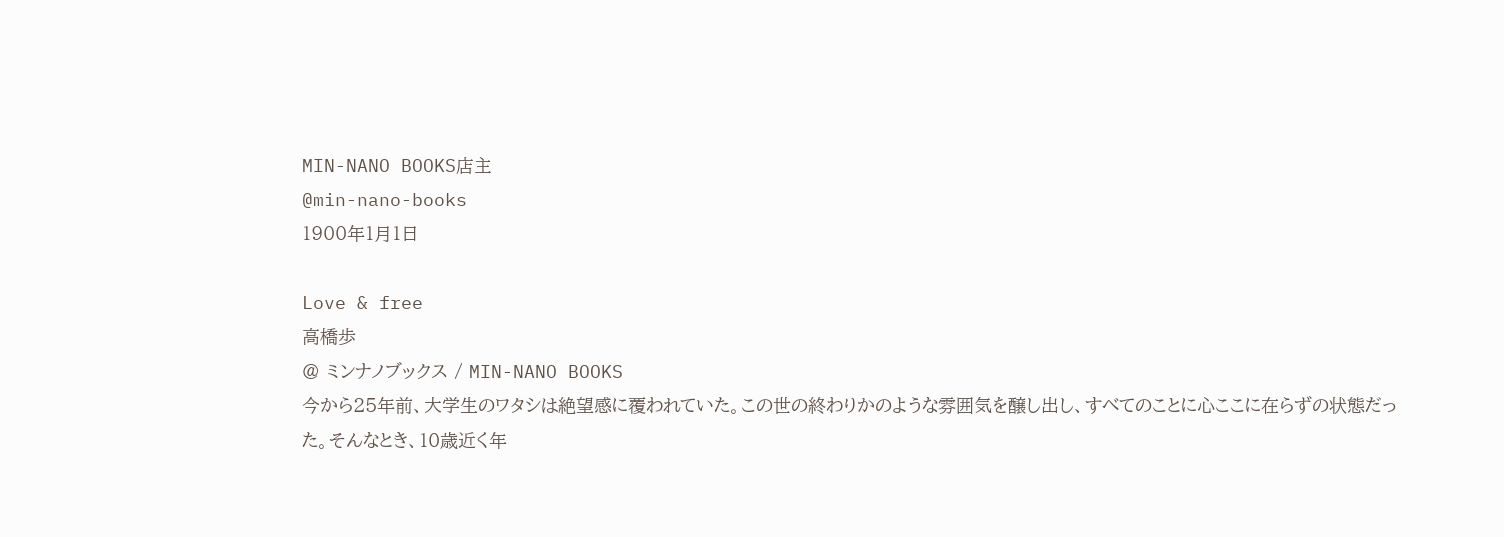MIN-NANO BOOKS店主
@min-nano-books
1900年1月1日

Love & free
高橋歩
@ ミンナノブックス / MIN-NANO BOOKS
今から25年前、大学生のワタシは絶望感に覆われていた。この世の終わりかのような雰囲気を醸し出し、すべてのことに心ここに在らずの状態だった。そんなとき、10歳近く年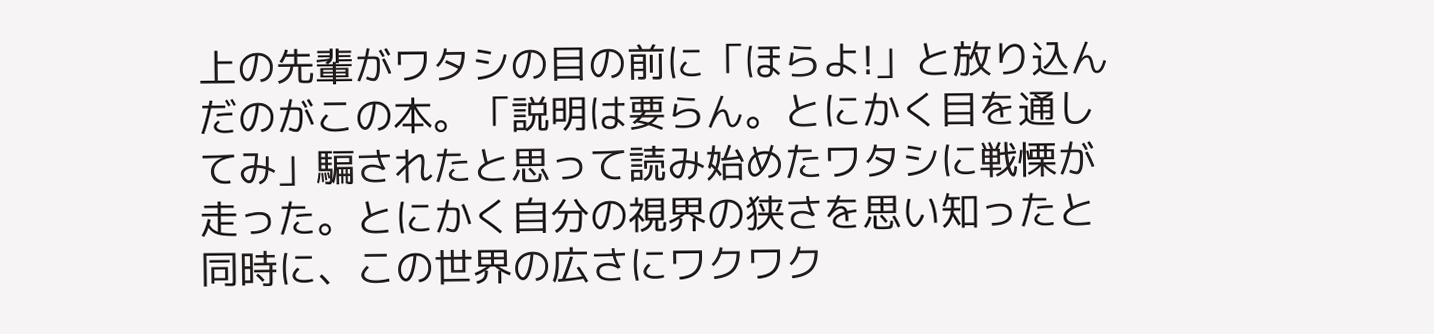上の先輩がワタシの目の前に「ほらよ!」と放り込んだのがこの本。「説明は要らん。とにかく目を通してみ」騙されたと思って読み始めたワタシに戦慄が走った。とにかく自分の視界の狭さを思い知ったと同時に、この世界の広さにワクワク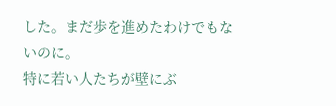した。まだ歩を進めたわけでもないのに。
特に若い人たちが壁にぶ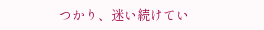つかり、迷い続けてい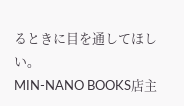るときに目を通してほしい。
MIN-NANO BOOKS店主